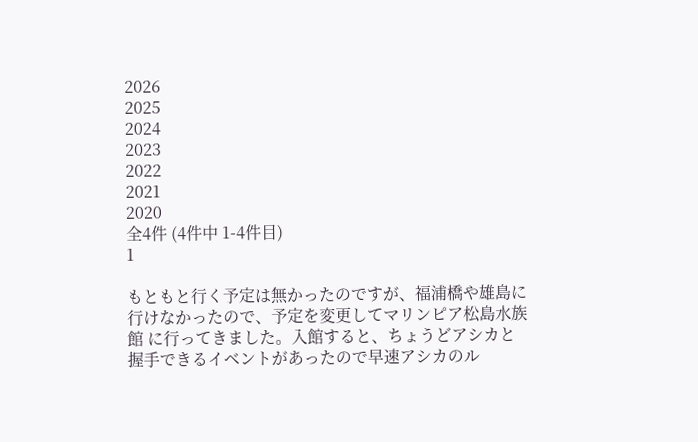2026
2025
2024
2023
2022
2021
2020
全4件 (4件中 1-4件目)
1

もともと行く予定は無かったのですが、福浦橋や雄島に行けなかったので、予定を変更してマリンピア松島水族館 に行ってきました。入館すると、ちょうどアシカと握手できるイベントがあったので早速アシカのル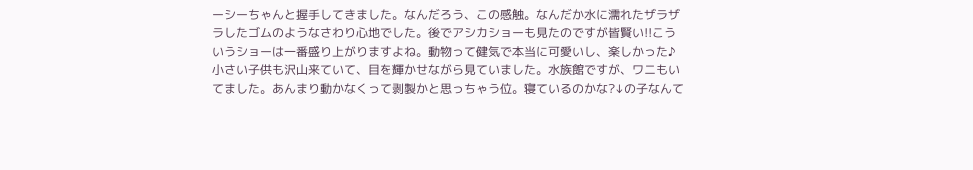ーシーちゃんと握手してきました。なんだろう、この感触。なんだか水に濡れたザラザラしたゴムのようなさわり心地でした。後でアシカショーも見たのですが皆賢い!!こういうショーは一番盛り上がりますよね。動物って健気で本当に可愛いし、楽しかった♪小さい子供も沢山来ていて、目を輝かせながら見ていました。水族館ですが、ワニもいてました。あんまり動かなくって剥製かと思っちゃう位。寝ているのかな?↓の子なんて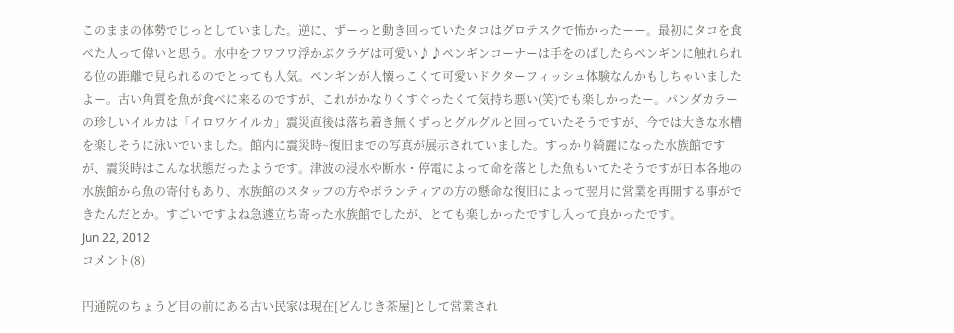このままの体勢でじっとしていました。逆に、ずーっと動き回っていたタコはグロテスクで怖かったーー。最初にタコを食べた人って偉いと思う。水中をフワフワ浮かぶクラゲは可愛い♪♪ペンギンコーナーは手をのばしたらペンギンに触れられる位の距離で見られるのでとっても人気。ペンギンが人懐っこくて可愛いドクターフィッシュ体験なんかもしちゃいましたよー。古い角質を魚が食べに来るのですが、これがかなりくすぐったくて気持ち悪い(笑)でも楽しかったー。パンダカラーの珍しいイルカは「イロワケイルカ」震災直後は落ち着き無くずっとグルグルと回っていたそうですが、今では大きな水槽を楽しそうに泳いでいました。館内に震災時~復旧までの写真が展示されていました。すっかり綺麗になった水族館ですが、震災時はこんな状態だったようです。津波の浸水や断水・停電によって命を落とした魚もいてたそうですが日本各地の水族館から魚の寄付もあり、水族館のスタッフの方やボランティアの方の懸命な復旧によって翌月に営業を再開する事ができたんだとか。すごいですよね急遽立ち寄った水族館でしたが、とても楽しかったですし入って良かったです。
Jun 22, 2012
コメント(8)

円通院のちょうど目の前にある古い民家は現在[どんじき茶屋]として営業され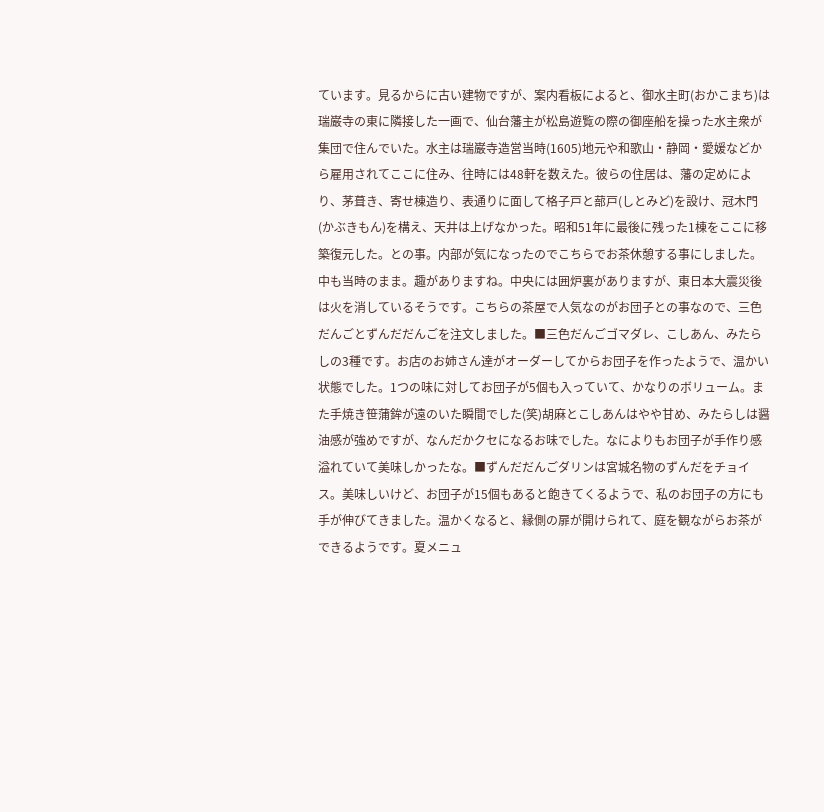ています。見るからに古い建物ですが、案内看板によると、御水主町(おかこまち)は瑞巌寺の東に隣接した一画で、仙台藩主が松島遊覧の際の御座船を操った水主衆が集団で住んでいた。水主は瑞巌寺造営当時(1605)地元や和歌山・静岡・愛媛などから雇用されてここに住み、往時には48軒を数えた。彼らの住居は、藩の定めにより、茅葺き、寄せ棟造り、表通りに面して格子戸と蔀戸(しとみど)を設け、冠木門(かぶきもん)を構え、天井は上げなかった。昭和51年に最後に残った1棟をここに移築復元した。との事。内部が気になったのでこちらでお茶休憩する事にしました。中も当時のまま。趣がありますね。中央には囲炉裏がありますが、東日本大震災後は火を消しているそうです。こちらの茶屋で人気なのがお団子との事なので、三色だんごとずんだだんごを注文しました。■三色だんごゴマダレ、こしあん、みたらしの3種です。お店のお姉さん達がオーダーしてからお団子を作ったようで、温かい状態でした。1つの味に対してお団子が5個も入っていて、かなりのボリューム。また手焼き笹蒲鉾が遠のいた瞬間でした(笑)胡麻とこしあんはやや甘め、みたらしは醤油感が強めですが、なんだかクセになるお味でした。なによりもお団子が手作り感溢れていて美味しかったな。■ずんだだんごダリンは宮城名物のずんだをチョイス。美味しいけど、お団子が15個もあると飽きてくるようで、私のお団子の方にも手が伸びてきました。温かくなると、縁側の扉が開けられて、庭を観ながらお茶ができるようです。夏メニュ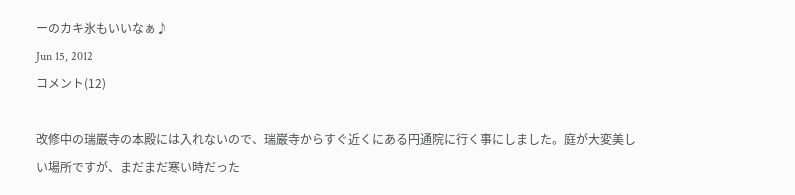ーのカキ氷もいいなぁ♪
Jun 15, 2012
コメント(12)

改修中の瑞巌寺の本殿には入れないので、瑞巌寺からすぐ近くにある円通院に行く事にしました。庭が大変美しい場所ですが、まだまだ寒い時だった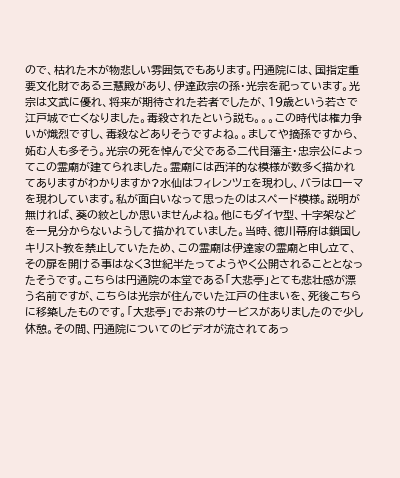ので、枯れた木が物悲しい雰囲気でもあります。円通院には、国指定重要文化財である三慧殿があり、伊達政宗の孫・光宗を祀っています。光宗は文武に優れ、将来が期待された若者でしたが、19歳という若さで江戸城で亡くなりました。毒殺されたという説も。。。この時代は権力争いが熾烈ですし、毒殺などありそうですよね。。ましてや摘孫ですから、妬む人も多そう。光宗の死を悼んで父である二代目藩主・忠宗公によってこの霊廟が建てられました。霊廟には西洋的な模様が数多く描かれてありますがわかりますか?水仙はフィレンツェを現わし、バラはローマを現わしています。私が面白いなって思ったのはスペード模様。説明が無ければ、葵の紋としか思いませんよね。他にもダイヤ型、十字架などを一見分からないようして描かれていました。当時、徳川幕府は鎖国しキリスト教を禁止していたため、この霊廟は伊達家の霊廟と申し立て、その扉を開ける事はなく3世紀半たってようやく公開されることとなったそうです。こちらは円通院の本堂である「大悲亭」とても悲壮感が漂う名前ですが、こちらは光宗が住んでいた江戸の住まいを、死後こちらに移築したものです。「大悲亭」でお茶のサービスがありましたので少し休憩。その間、円通院についてのビデオが流されてあっ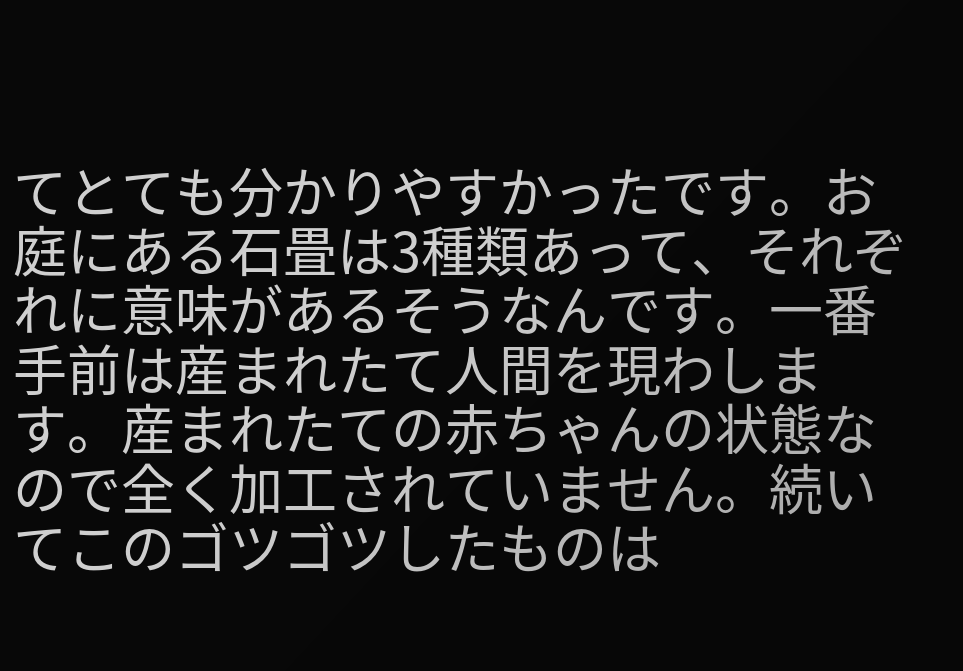てとても分かりやすかったです。お庭にある石畳は3種類あって、それぞれに意味があるそうなんです。一番手前は産まれたて人間を現わします。産まれたての赤ちゃんの状態なので全く加工されていません。続いてこのゴツゴツしたものは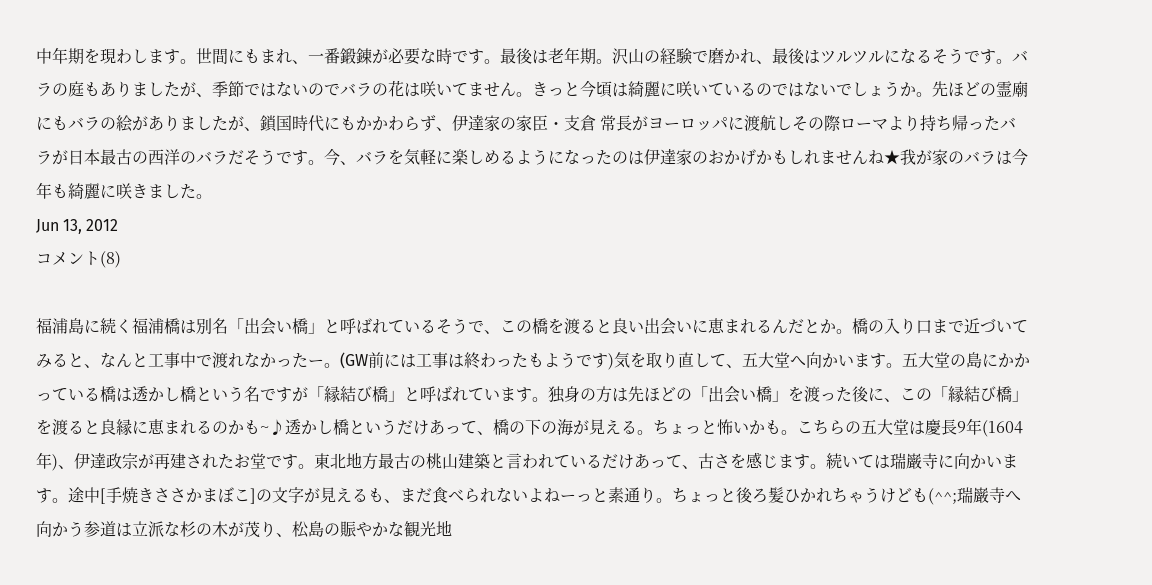中年期を現わします。世間にもまれ、一番鍛錬が必要な時です。最後は老年期。沢山の経験で磨かれ、最後はツルツルになるそうです。バラの庭もありましたが、季節ではないのでバラの花は咲いてません。きっと今頃は綺麗に咲いているのではないでしょうか。先ほどの霊廟にもバラの絵がありましたが、鎖国時代にもかかわらず、伊達家の家臣・支倉 常長がヨーロッパに渡航しその際ローマより持ち帰ったバラが日本最古の西洋のバラだそうです。今、バラを気軽に楽しめるようになったのは伊達家のおかげかもしれませんね★我が家のバラは今年も綺麗に咲きました。
Jun 13, 2012
コメント(8)

福浦島に続く福浦橋は別名「出会い橋」と呼ばれているそうで、この橋を渡ると良い出会いに恵まれるんだとか。橋の入り口まで近づいてみると、なんと工事中で渡れなかったー。(GW前には工事は終わったもようです)気を取り直して、五大堂へ向かいます。五大堂の島にかかっている橋は透かし橋という名ですが「縁結び橋」と呼ばれています。独身の方は先ほどの「出会い橋」を渡った後に、この「縁結び橋」を渡ると良縁に恵まれるのかも~♪透かし橋というだけあって、橋の下の海が見える。ちょっと怖いかも。こちらの五大堂は慶長9年(1604年)、伊達政宗が再建されたお堂です。東北地方最古の桃山建築と言われているだけあって、古さを感じます。続いては瑞巌寺に向かいます。途中[手焼きささかまぼこ]の文字が見えるも、まだ食べられないよねーっと素通り。ちょっと後ろ髪ひかれちゃうけども(^^;瑞巌寺へ向かう参道は立派な杉の木が茂り、松島の賑やかな観光地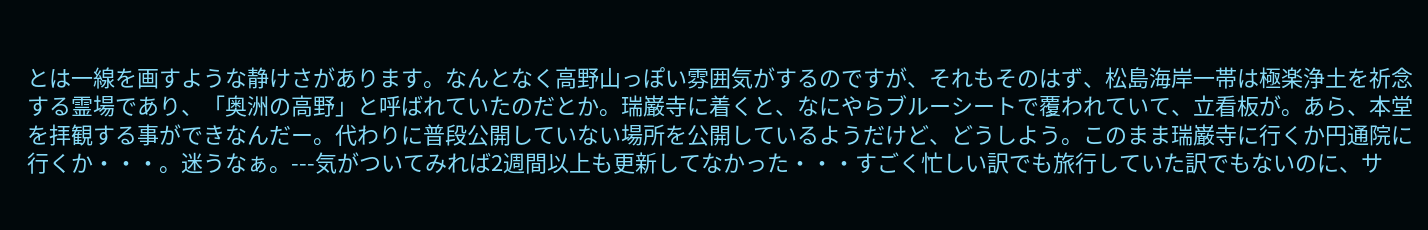とは一線を画すような静けさがあります。なんとなく高野山っぽい雰囲気がするのですが、それもそのはず、松島海岸一帯は極楽浄土を祈念する霊場であり、「奥洲の高野」と呼ばれていたのだとか。瑞巌寺に着くと、なにやらブルーシートで覆われていて、立看板が。あら、本堂を拝観する事ができなんだー。代わりに普段公開していない場所を公開しているようだけど、どうしよう。このまま瑞巌寺に行くか円通院に行くか・・・。迷うなぁ。---気がついてみれば2週間以上も更新してなかった・・・すごく忙しい訳でも旅行していた訳でもないのに、サ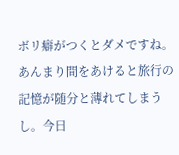ボリ癖がつくとダメですね。あんまり間をあけると旅行の記憶が随分と薄れてしまうし。今日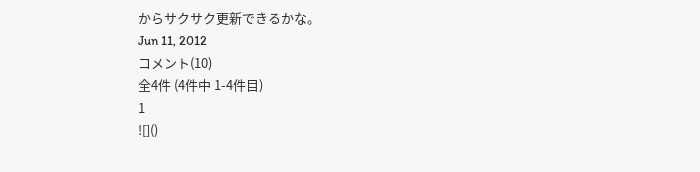からサクサク更新できるかな。
Jun 11, 2012
コメント(10)
全4件 (4件中 1-4件目)
1
![]()